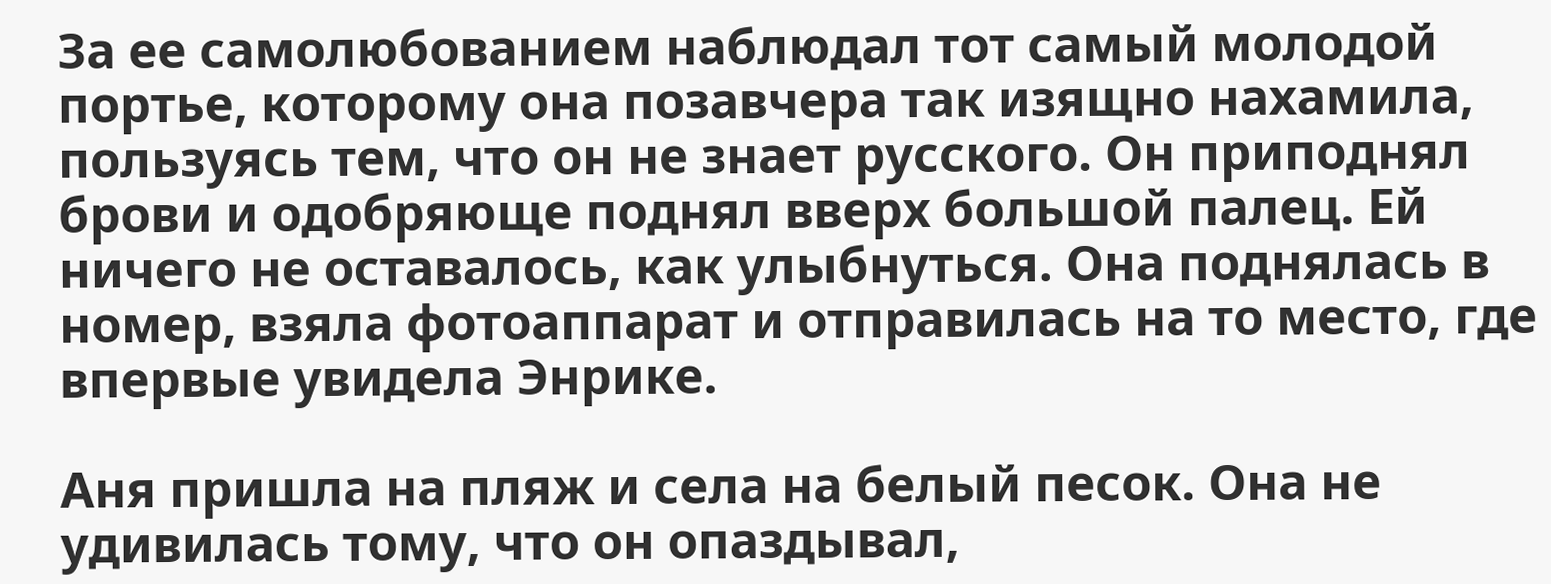За ее самолюбованием наблюдал тот самый молодой портье, которому она позавчера так изящно нахамила, пользуясь тем, что он не знает русского. Он приподнял брови и одобряюще поднял вверх большой палец. Ей ничего не оставалось, как улыбнуться. Она поднялась в номер, взяла фотоаппарат и отправилась на то место, где впервые увидела Энрике.

Аня пришла на пляж и села на белый песок. Она не удивилась тому, что он опаздывал,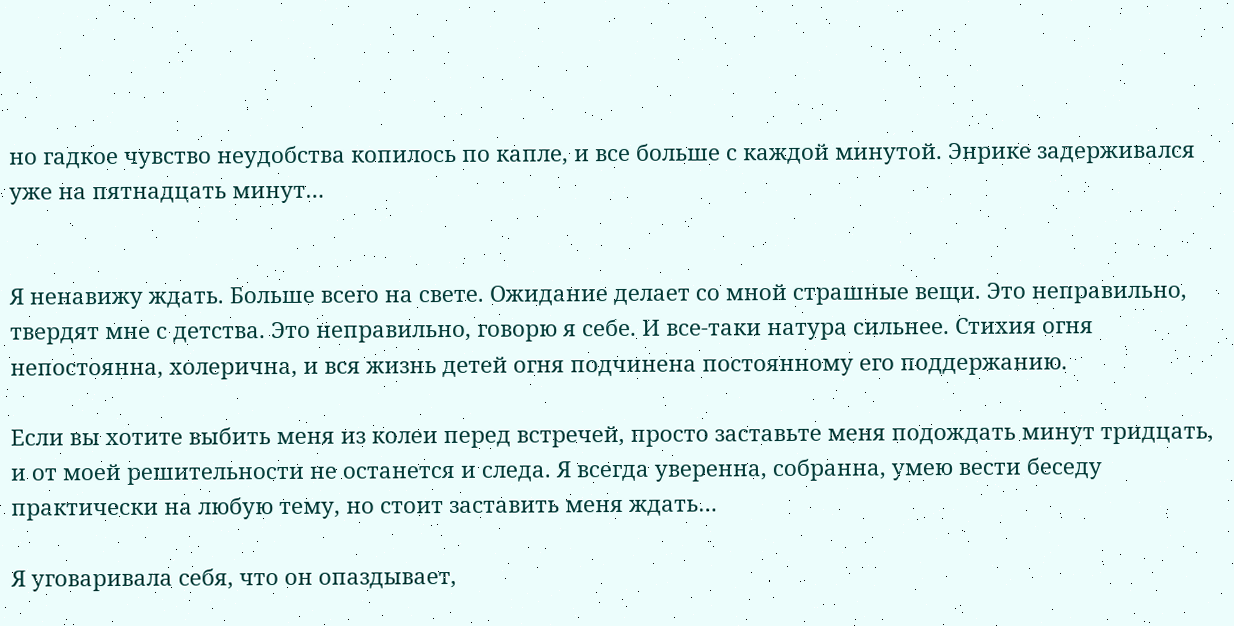но гадкое чувство неудобства копилось по капле, и все больше с каждой минутой. Энрике задерживался уже на пятнадцать минут…


Я ненавижу ждать. Больше всего на свете. Ожидание делает со мной страшные вещи. Это неправильно, твердят мне с детства. Это неправильно, говорю я себе. И все-таки натура сильнее. Стихия огня непостоянна, холерична, и вся жизнь детей огня подчинена постоянному его поддержанию.

Если вы хотите выбить меня из колеи перед встречей, просто заставьте меня подождать минут тридцать, и от моей решительности не останется и следа. Я всегда уверенна, собранна, умею вести беседу практически на любую тему, но стоит заставить меня ждать…

Я уговаривала себя, что он опаздывает,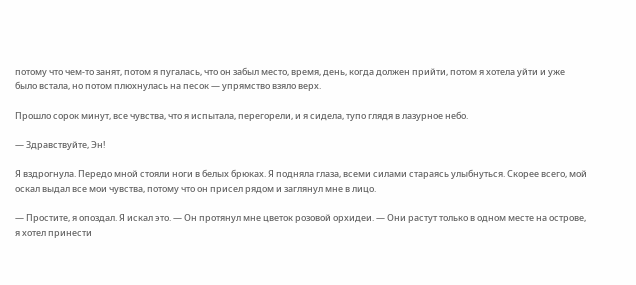потому что чем-то занят, потом я пугалась, что он забыл место, время, день, когда должен прийти, потом я хотела уйти и уже было встала, но потом плюхнулась на песок — упрямство взяло верх.

Прошло сорок минут, все чувства, что я испытала, перегорели, и я сидела, тупо глядя в лазурное небо.

— Здравствуйте, Эн!

Я вздрогнула. Передо мной стояли ноги в белых брюках. Я подняла глаза, всеми силами стараясь улыбнуться. Скорее всего, мой оскал выдал все мои чувства, потому что он присел рядом и заглянул мне в лицо.

— Простите, я опоздал. Я искал это. — Он протянул мне цветок розовой орхидеи. — Они растут только в одном месте на острове, я хотел принести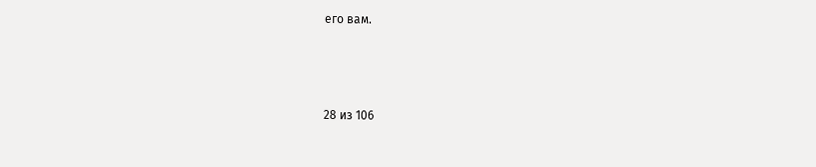его вам.



28 из 106